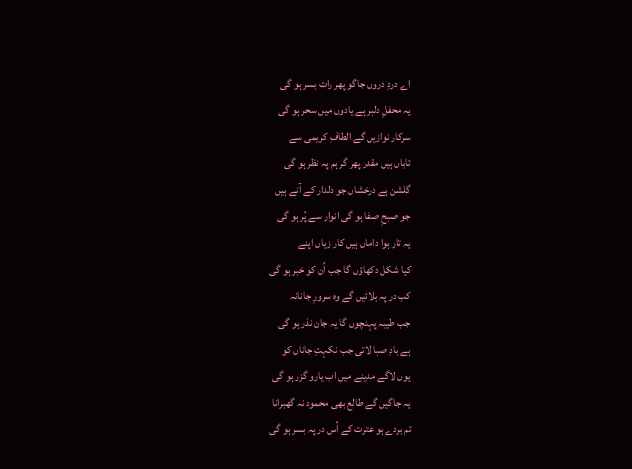اے دردِ دروں جاگو پھر رات بسر ہو گی
یہ محفلِ دلبر ہے یادوں میں سحر ہو گی
سرکار نوازیں گے الطافِ کریمی سے
تاباں ہیں مقدر پھر گر ہم پہ نظر ہو گی
گلشن ہے درخشاں جو دلدار کے آنے ہیں
جو صبحِ صفا ہو گی انوار سے پُر ہو گی
یہ تار ہوا داماں ہیں کار زیاں اپنے
کیا شکل دکھاؤں گا جب اُن کو خبر ہو گی
کب در پہ بلائیں گے وہ سرورِ جانانہ
جب طیبہ پہنچوں گا یہ جان نذر ہو گی
ہے بادِ صبا لاتی جب نکہتِ جاناں کو
یوں لاگے مدینے میں اب یارو گزر ہو گی
یہ جاگیں گے طالع بھی محمود نہ گھبرانا
تم بردے ہو عترت کے اُس در پہ بسر ہو گی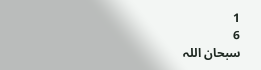1
6
سبحان اللہ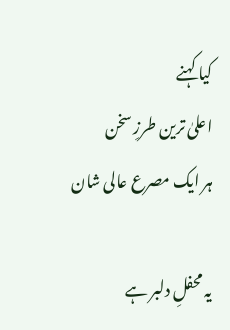کیا کہنے
اعلیٰ ترین طرزِ سخن
ہر ایک مصرع عالی شان

یہ محفلِ دلبر ہے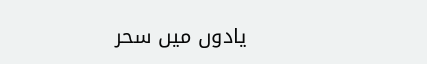یادوں میں سحر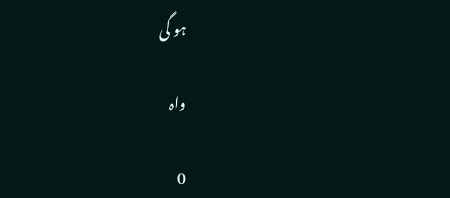ہو گی

واہ

0